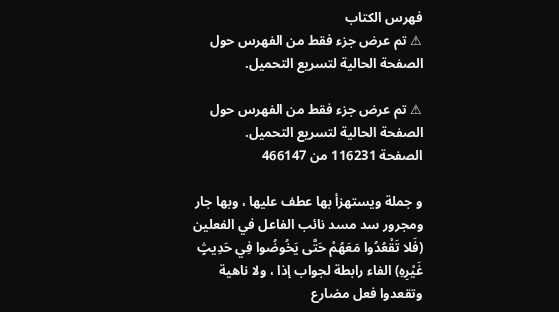فهرس الكتاب
⚠ تم عرض جزء فقط من الفهرس حول الصفحة الحالية لتسريع التحميل.

⚠ تم عرض جزء فقط من الفهرس حول الصفحة الحالية لتسريع التحميل.
الصفحة 116231 من 466147

و جملة ويستهزأ بها عطف عليها ، وبها جار ومجرور سد مسد نائب الفاعل في الفعلين (فَلا تَقْعُدُوا مَعَهُمْ حَتَّى يَخُوضُوا فِي حَدِيثٍ غَيْرِهِ) الفاء رابطة لجواب إذا ، ولا ناهية وتقعدوا فعل مضارع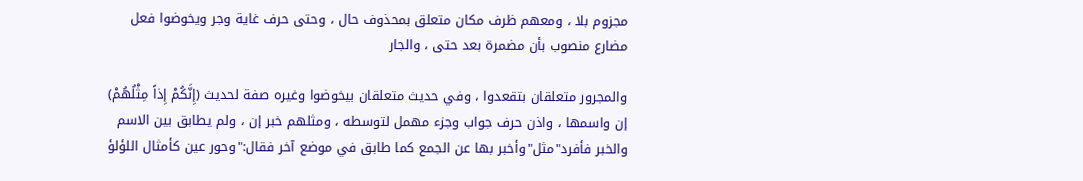مجزوم بلا ، ومعهم ظرف مكان متعلق بمحذوف حال ، وحتى حرف غاية وجر ويخوضوا فعل مضارع منصوب بأن مضمرة بعد حتى ، والجار

والمجرور متعلقان بتقعدوا ، وفي حديث متعلقان بيخوضوا وغيره صفة لحديث (إِنَّكُمْ إِذاً مِثْلُهُمْ) إن واسمها ، واذن حرف جواب وجزء مهمل لتوسطه ، ومثلهم خبر إن ، ولم يطابق بين الاسم والخبر فأفرد"مثل"وأخبر بها عن الجمع كما طابق في موضع آخر فقال:"وحور عين كأمثال اللؤلؤ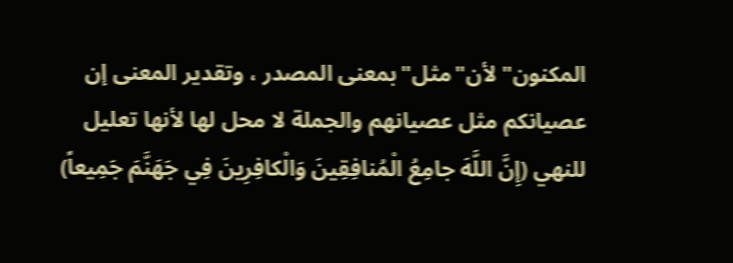المكنون"لأن"مثل"بمعنى المصدر ، وتقدير المعنى إن عصيانكم مثل عصيانهم والجملة لا محل لها لأنها تعليل للنهي (إِنَّ اللَّهَ جامِعُ الْمُنافِقِينَ وَالْكافِرِينَ فِي جَهَنَّمَ جَمِيعاً)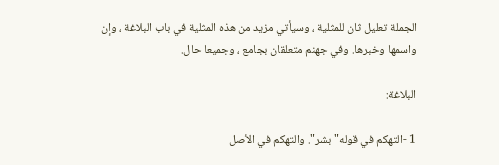الجملة تعليل ثان للمثلية ، وسيأتي مزيد من هذه المثلية في باب البلاغة ، وإن واسمها وخبرها. وفي جهنم متعلقان بجامع ، وجميعا حال.

البلاغة:

1 -التهكم في قوله"بشر". والتهكم في الأصل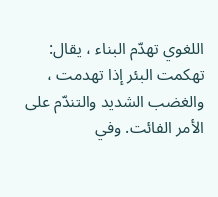اللغوي تهدّم البناء ، يقال: تهكمت البئر إذا تهدمت ، والغضب الشديد والتندّم على الأمر الفائت. وفي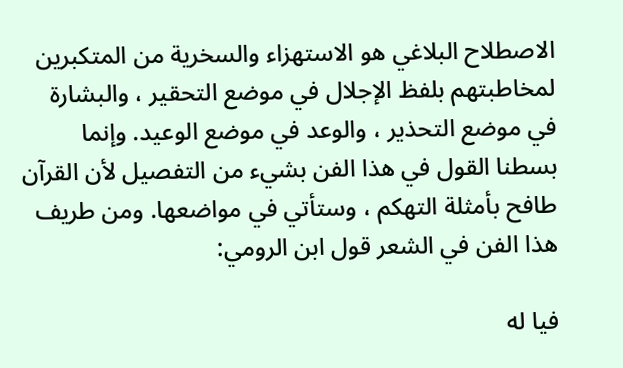الاصطلاح البلاغي هو الاستهزاء والسخرية من المتكبرين لمخاطبتهم بلفظ الإجلال في موضع التحقير ، والبشارة في موضع التحذير ، والوعد في موضع الوعيد. وإنما بسطنا القول في هذا الفن بشيء من التفصيل لأن القرآن طافح بأمثلة التهكم ، وستأتي في مواضعها. ومن طريف هذا الفن في الشعر قول ابن الرومي:

فيا له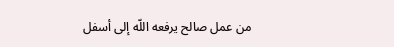من عمل صالح يرفعه اللّه إلى أسفل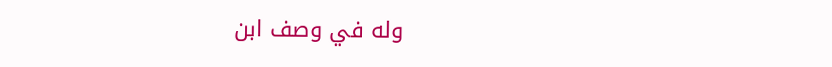وله في وصف ابن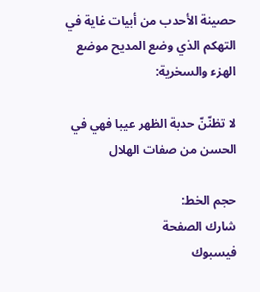حصينة الأحدب من أبيات غاية في التهكم الذي وضع المديح موضع الهزء والسخرية:

لا تظنّنّ حدبة الظهر عيبا فهي في الحسن من صفات الهلال

حجم الخط:
شارك الصفحة
فيسبوك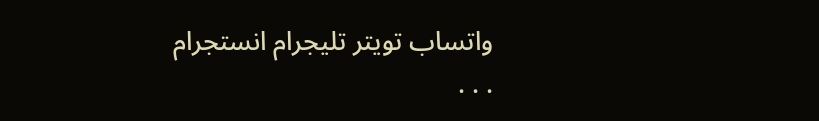واتساب تويتر تليجرام انستجرام
. . .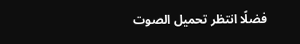فضلًا انتظر تحميل الصوت